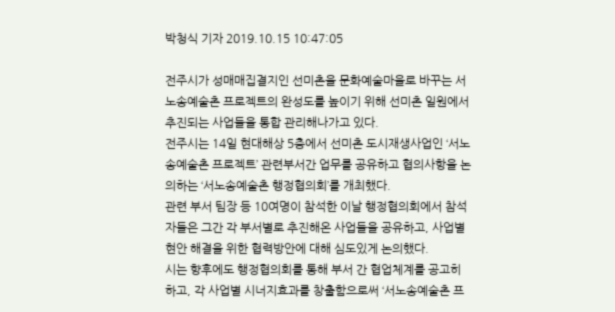박청식 기자 2019.10.15 10:47:05

전주시가 성매매집결지인 선미촌을 문화예술마을로 바꾸는 서노송예술촌 프로젝트의 완성도를 높이기 위해 선미촌 일원에서 추진되는 사업들을 통합 관리해나가고 있다.
전주시는 14일 현대해상 5층에서 선미촌 도시재생사업인 ‘서노송예술촌 프로젝트’ 관련부서간 업무를 공유하고 협의사항을 논의하는 ‘서노송예술촌 행정협의회’를 개최했다.
관련 부서 팀장 등 10여명이 참석한 이날 행정협의회에서 참석자들은 그간 각 부서별로 추진해온 사업들을 공유하고, 사업별 현안 해결을 위한 협력방안에 대해 심도있게 논의했다.
시는 향후에도 행정협의회를 통해 부서 간 협업체계를 공고히 하고, 각 사업별 시너지효과를 창출함으로써 ‘서노송예술촌 프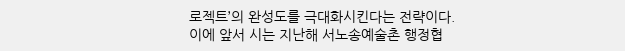로젝트’의 완성도를 극대화시킨다는 전략이다.
이에 앞서 시는 지난해 서노송예술촌 행정협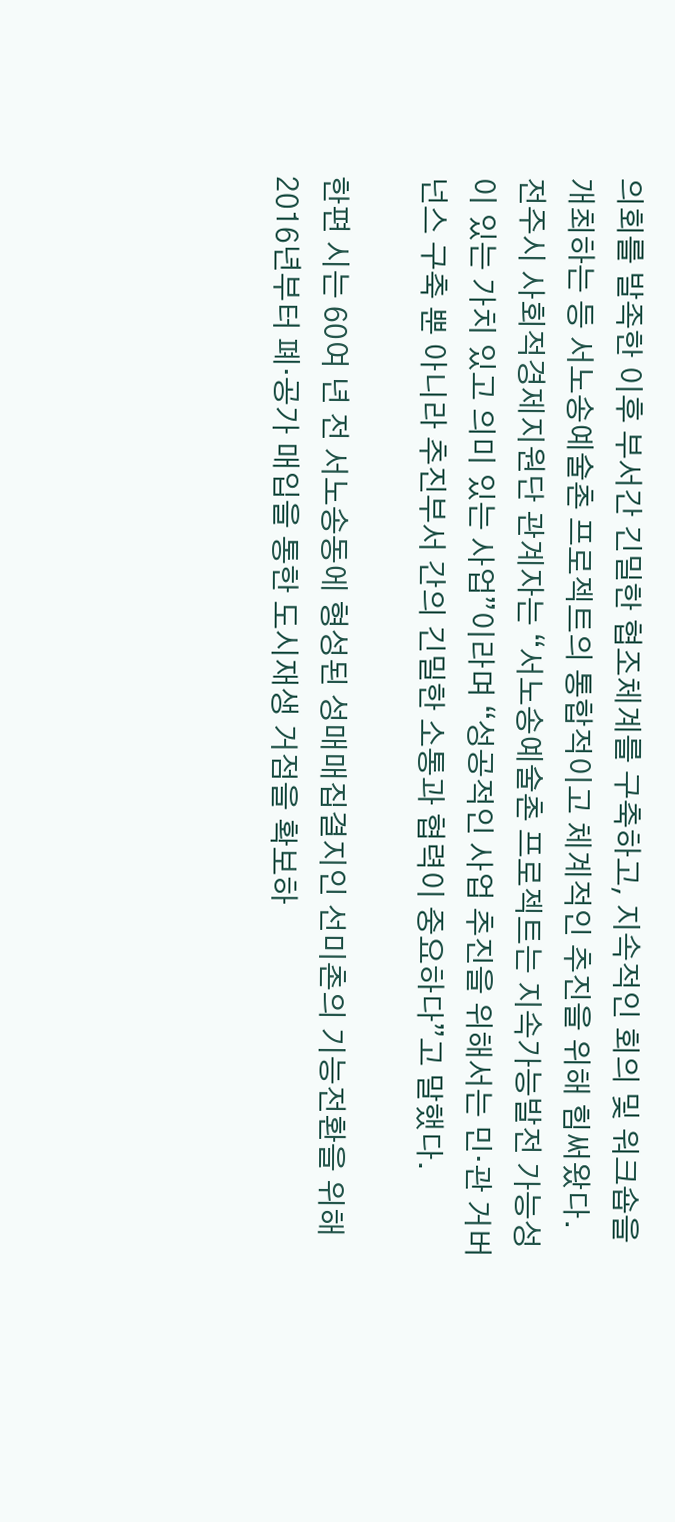의회를 발족한 이후 부서간 긴밀한 협조체계를 구축하고, 지속적인 회의 및 워크숍을 개최하는 등 서노송예술촌 프로젝트의 통합적이고 체계적인 추진을 위해 힘써왔다.
전주시 사회적경제지원단 관계자는 “서노송예술촌 프로젝트는 지속가능발전 가능성이 있는 가치 있고 의미 있는 사업”이라며 “성공적인 사업 추진을 위해서는 민·관 거버넌스 구축 뿐 아니라 추진부서 간의 긴밀한 소통과 협력이 중요하다”고 말했다.

한편 시는 60여 년 전 서노송동에 형성된 성매매집결지인 선미촌의 기능전환을 위해 2016년부터 폐·공가 매입을 통한 도시재생 거점을 확보하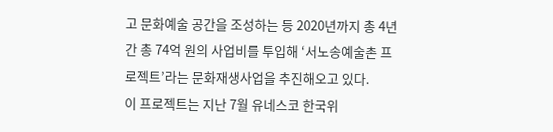고 문화예술 공간을 조성하는 등 2020년까지 총 4년간 총 74억 원의 사업비를 투입해 ‘서노송예술촌 프로젝트’라는 문화재생사업을 추진해오고 있다.
이 프로젝트는 지난 7월 유네스코 한국위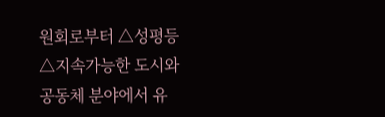원회로부터 △성평등 △지속가능한 도시와 공동체 분야에서 유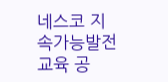네스코 지속가능발전교육 공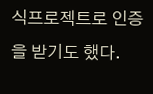식프로젝트로 인증을 받기도 했다.